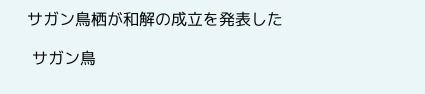サガン鳥栖が和解の成立を発表した

 サガン鳥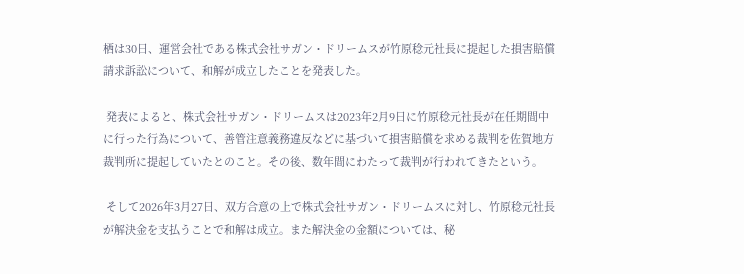栖は30日、運営会社である株式会社サガン・ドリームスが竹原稔元社長に提起した損害賠償請求訴訟について、和解が成立したことを発表した。

 発表によると、株式会社サガン・ドリームスは2023年2月9日に竹原稔元社長が在任期間中に行った行為について、善管注意義務違反などに基づいて損害賠償を求める裁判を佐賀地方裁判所に提起していたとのこと。その後、数年間にわたって裁判が行われてきたという。

 そして2026年3月27日、双方合意の上で株式会社サガン・ドリームスに対し、竹原稔元社長が解決金を支払うことで和解は成立。また解決金の金額については、秘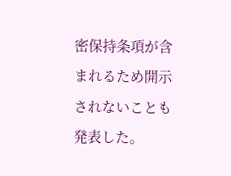密保持条項が含まれるため開示されないことも発表した。